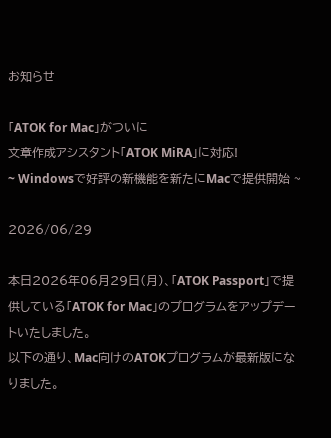お知らせ

「ATOK for Mac」がついに
文章作成アシスタント「ATOK MiRA」に対応!
~ Windowsで好評の新機能を新たにMacで提供開始 ~

2026/06/29

本日2026年06月29日(月)、「ATOK Passport」で提供している「ATOK for Mac」のプログラムをアップデートいたしました。
以下の通り、Mac向けのATOKプログラムが最新版になりました。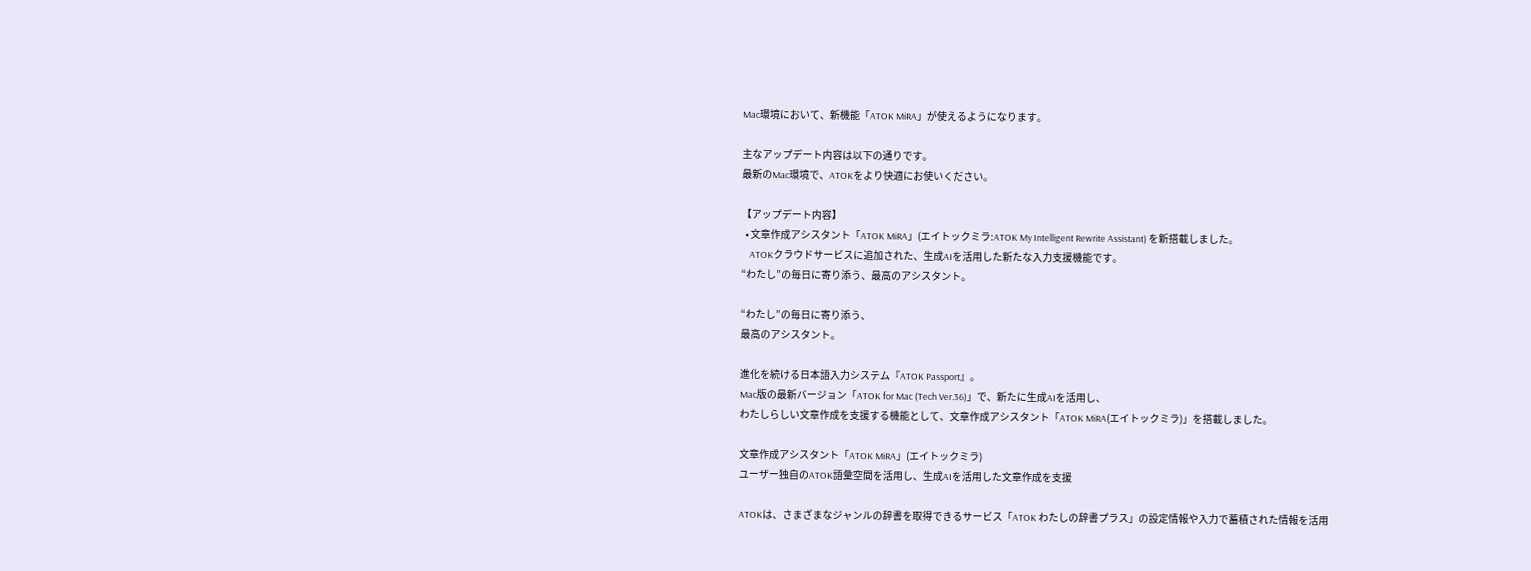Mac環境において、新機能「ATOK MiRA」が使えるようになります。

主なアップデート内容は以下の通りです。
最新のMac環境で、ATOKをより快適にお使いください。

【アップデート内容】
  • 文章作成アシスタント「ATOK MiRA」(エイトックミラ:ATOK My Intelligent Rewrite Assistant) を新搭載しました。
    ATOKクラウドサービスに追加された、生成AIを活用した新たな入力支援機能です。
“わたし”の毎日に寄り添う、最高のアシスタント。

“わたし”の毎日に寄り添う、
最高のアシスタント。

進化を続ける日本語入力システム『ATOK Passport』。
Mac版の最新バージョン「ATOK for Mac (Tech Ver.36)」で、新たに生成AIを活用し、
わたしらしい文章作成を支援する機能として、文章作成アシスタント「ATOK MiRA(エイトックミラ)」を搭載しました。

文章作成アシスタント「ATOK MiRA」(エイトックミラ)
ユーザー独自のATOK語彙空間を活用し、生成AIを活用した文章作成を支援

ATOKは、さまざまなジャンルの辞書を取得できるサービス「ATOK わたしの辞書プラス」の設定情報や入力で蓄積された情報を活用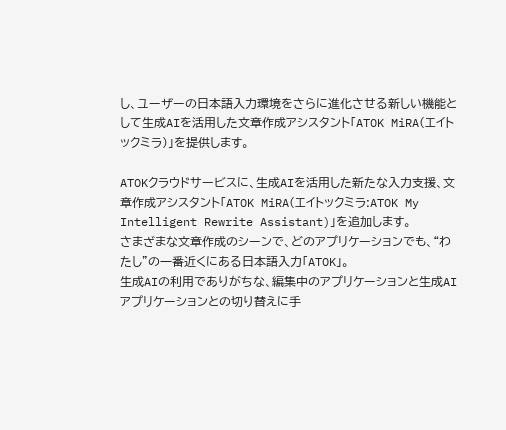し、ユーザーの日本語入力環境をさらに進化させる新しい機能として生成AIを活用した文章作成アシスタント「ATOK MiRA(エイトックミラ)」を提供します。

ATOKクラウドサービスに、生成AIを活用した新たな入力支援、文章作成アシスタント「ATOK MiRA(エイトックミラ:ATOK My Intelligent Rewrite Assistant)」を追加します。
さまざまな文章作成のシーンで、どのアプリケーションでも、“わたし”の一番近くにある日本語入力「ATOK」。
生成AIの利用でありがちな、編集中のアプリケーションと生成AIアプリケーションとの切り替えに手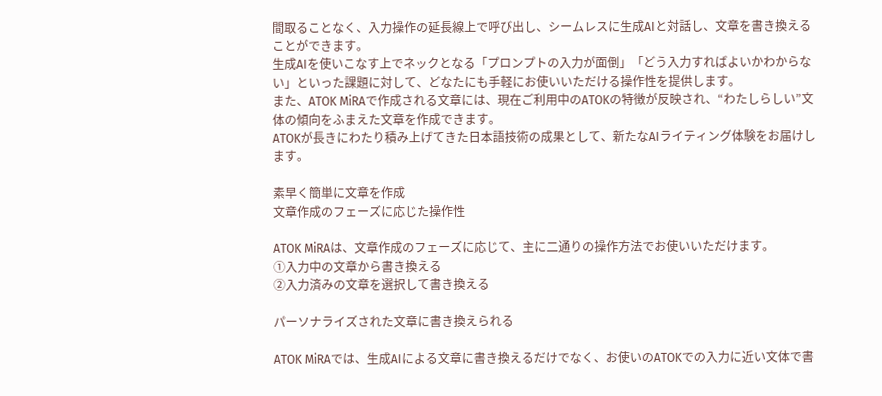間取ることなく、入力操作の延長線上で呼び出し、シームレスに生成AIと対話し、文章を書き換えることができます。
生成AIを使いこなす上でネックとなる「プロンプトの入力が面倒」「どう入力すればよいかわからない」といった課題に対して、どなたにも手軽にお使いいただける操作性を提供します。
また、ATOK MiRAで作成される文章には、現在ご利用中のATOKの特徴が反映され、“わたしらしい”文体の傾向をふまえた文章を作成できます。
ATOKが長きにわたり積み上げてきた日本語技術の成果として、新たなAIライティング体験をお届けします。

素早く簡単に文章を作成
文章作成のフェーズに応じた操作性

ATOK MiRAは、文章作成のフェーズに応じて、主に二通りの操作方法でお使いいただけます。
①入力中の文章から書き換える
②入力済みの文章を選択して書き換える

パーソナライズされた文章に書き換えられる

ATOK MiRAでは、生成AIによる文章に書き換えるだけでなく、お使いのATOKでの入力に近い文体で書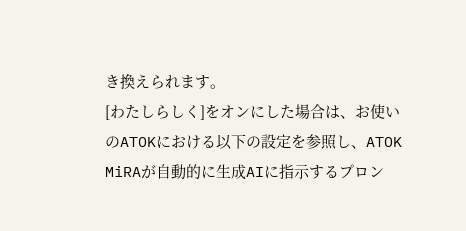き換えられます。
[わたしらしく]をオンにした場合は、お使いのATOKにおける以下の設定を参照し、ATOK MiRAが自動的に生成AIに指示するプロン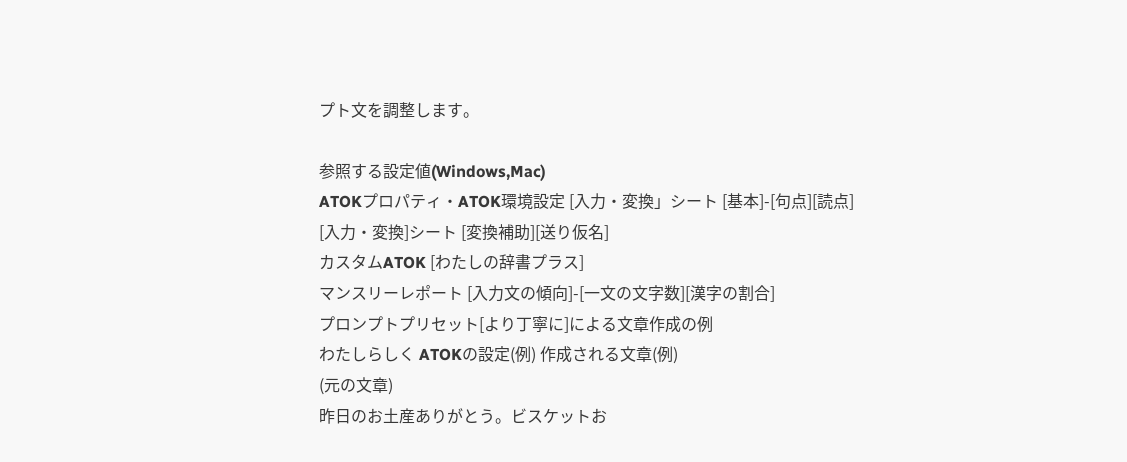プト文を調整します。

参照する設定値(Windows,Mac)
ATOKプロパティ・ATOK環境設定 [入力・変換」シート [基本]-[句点][読点]
[入力・変換]シート [変換補助][送り仮名]
カスタムATOK [わたしの辞書プラス]
マンスリーレポート [入力文の傾向]-[一文の文字数][漢字の割合]
プロンプトプリセット[より丁寧に]による文章作成の例
わたしらしく ATOKの設定(例) 作成される文章(例)
(元の文章)
昨日のお土産ありがとう。ビスケットお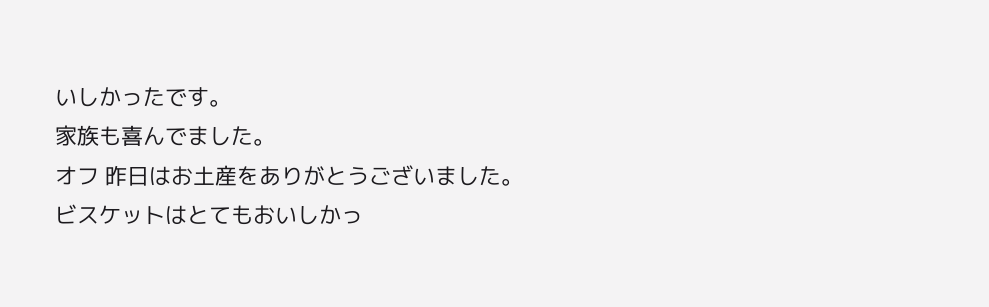いしかったです。
家族も喜んでました。
オフ 昨日はお土産をありがとうございました。
ビスケットはとてもおいしかっ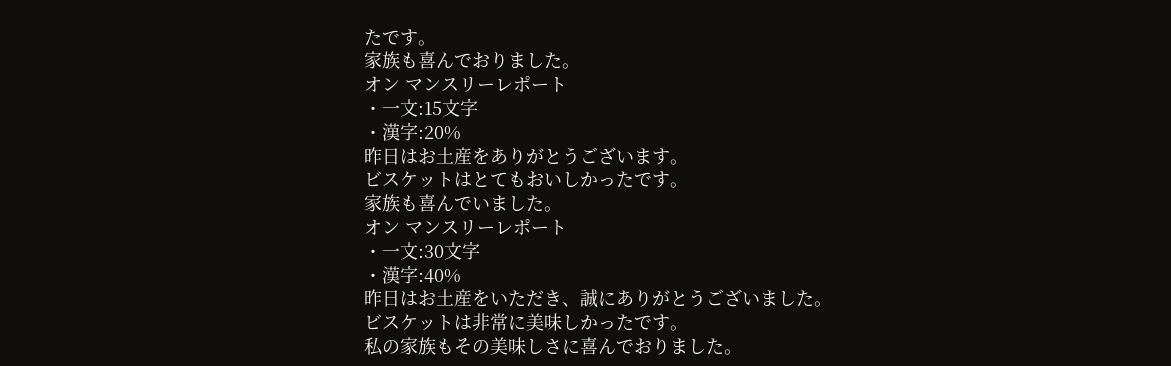たです。
家族も喜んでおりました。
オン マンスリーレポート
・一文:15文字
・漢字:20%
昨日はお土産をありがとうございます。
ビスケットはとてもおいしかったです。
家族も喜んでいました。
オン マンスリーレポート
・一文:30文字
・漢字:40%
昨日はお土産をいただき、誠にありがとうございました。
ビスケットは非常に美味しかったです。
私の家族もその美味しさに喜んでおりました。